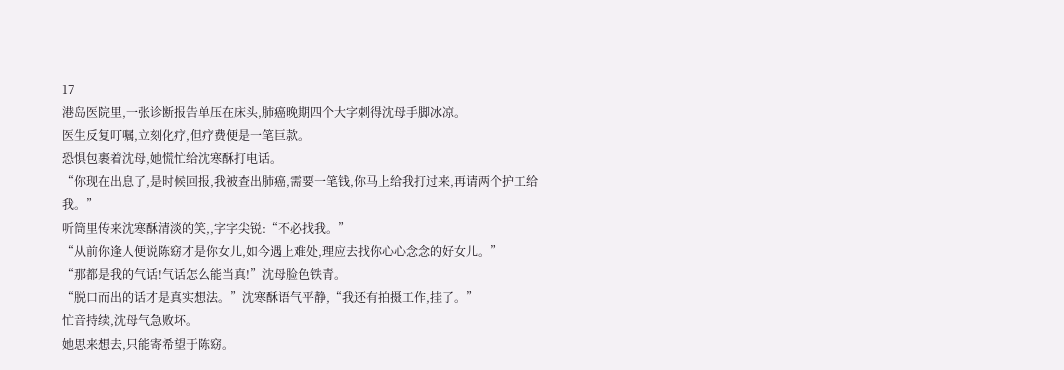17
港岛医院里,一张诊断报告单压在床头,肺癌晚期四个大字刺得沈母手脚冰凉。
医生反复叮嘱,立刻化疗,但疗费便是一笔巨款。
恐惧包裹着沈母,她慌忙给沈寒酥打电话。
“你现在出息了,是时候回报,我被查出肺癌,需要一笔钱,你马上给我打过来,再请两个护工给我。”
听筒里传来沈寒酥清淡的笑,,字字尖锐:“不必找我。”
“从前你逢人便说陈窈才是你女儿,如今遇上难处,理应去找你心心念念的好女儿。”
“那都是我的气话!气话怎么能当真!”沈母脸色铁青。
“脱口而出的话才是真实想法。”沈寒酥语气平静,“我还有拍摄工作,挂了。”
忙音持续,沈母气急败坏。
她思来想去,只能寄希望于陈窈。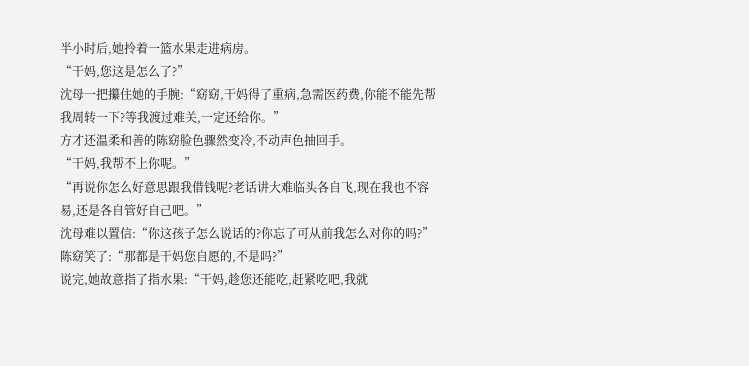半小时后,她拎着一篮水果走进病房。
“干妈,您这是怎么了?”
沈母一把攥住她的手腕:“窈窈,干妈得了重病,急需医药费,你能不能先帮我周转一下?等我渡过难关,一定还给你。”
方才还温柔和善的陈窈脸色骤然变冷,不动声色抽回手。
“干妈,我帮不上你呢。”
“再说你怎么好意思跟我借钱呢?老话讲大难临头各自飞,现在我也不容易,还是各自管好自己吧。”
沈母难以置信:“你这孩子怎么说话的?你忘了可从前我怎么对你的吗?”
陈窈笑了:“那都是干妈您自愿的,不是吗?”
说完,她故意指了指水果:“干妈,趁您还能吃,赶紧吃吧,我就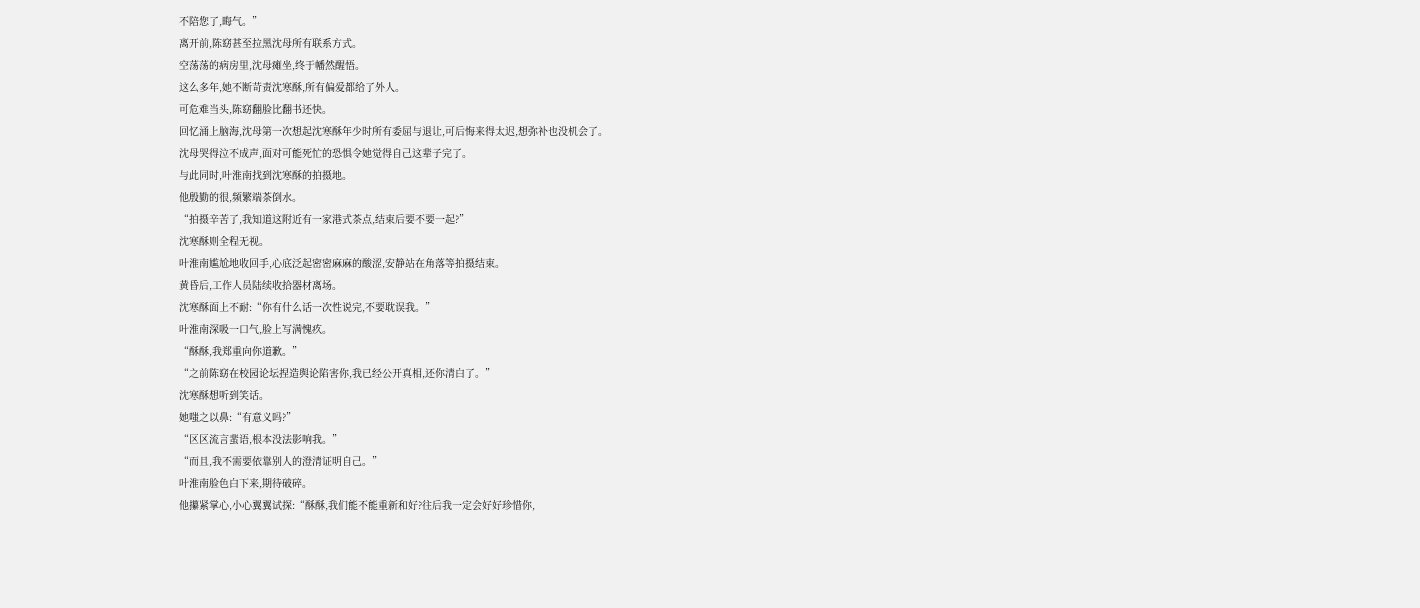不陪您了,晦气。”
离开前,陈窈甚至拉黑沈母所有联系方式。
空荡荡的病房里,沈母瘫坐,终于幡然醒悟。
这么多年,她不断苛责沈寒酥,所有偏爱都给了外人。
可危难当头,陈窈翻脸比翻书还快。
回忆涌上脑海,沈母第一次想起沈寒酥年少时所有委屈与退让,可后悔来得太迟,想弥补也没机会了。
沈母哭得泣不成声,面对可能死忙的恐惧令她觉得自己这辈子完了。
与此同时,叶淮南找到沈寒酥的拍摄地。
他殷勤的很,频繁端茶倒水。
“拍摄辛苦了,我知道这附近有一家港式茶点,结束后要不要一起?”
沈寒酥则全程无视。
叶淮南尴尬地收回手,心底泛起密密麻麻的酸涩,安静站在角落等拍摄结束。
黄昏后,工作人员陆续收拾器材离场。
沈寒酥面上不耐:“你有什么话一次性说完,不要耽误我。”
叶淮南深吸一口气,脸上写满愧疚。
“酥酥,我郑重向你道歉。”
“之前陈窈在校园论坛捏造舆论陷害你,我已经公开真相,还你清白了。”
沈寒酥想听到笑话。
她嗤之以鼻:“有意义吗?”
“区区流言蜚语,根本没法影响我。”
“而且,我不需要依靠别人的澄清证明自己。”
叶淮南脸色白下来,期待破碎。
他攥紧掌心,小心翼翼试探:“酥酥,我们能不能重新和好?往后我一定会好好珍惜你,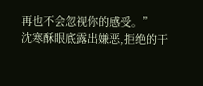再也不会忽视你的感受。”
沈寒酥眼底露出嫌恶,拒绝的干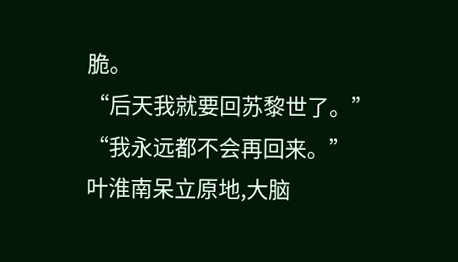脆。
“后天我就要回苏黎世了。”
“我永远都不会再回来。”
叶淮南呆立原地,大脑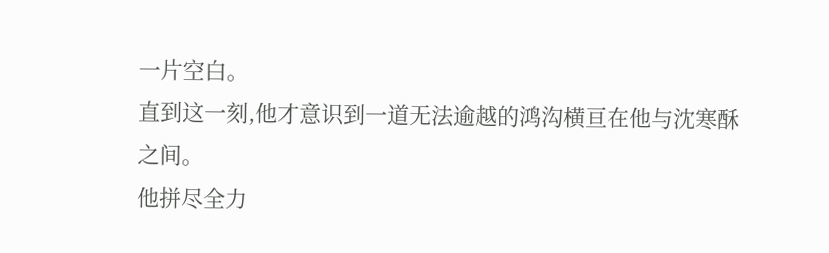一片空白。
直到这一刻,他才意识到一道无法逾越的鸿沟横亘在他与沈寒酥之间。
他拼尽全力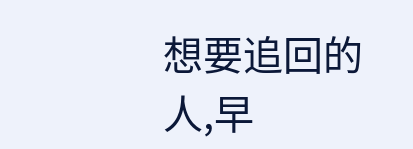想要追回的人,早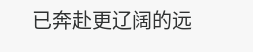已奔赴更辽阔的远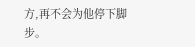方,再不会为他停下脚步。